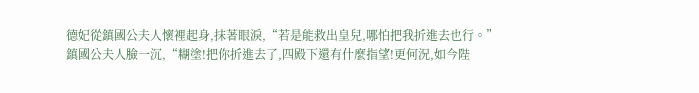德妃從鎮國公夫人懷裡起身,抹著眼淚,“若是能救出皇兒,哪怕把我折進去也行。”
鎮國公夫人臉一沉,“糊塗!把你折進去了,四殿下還有什麼指望!更何況,如今陛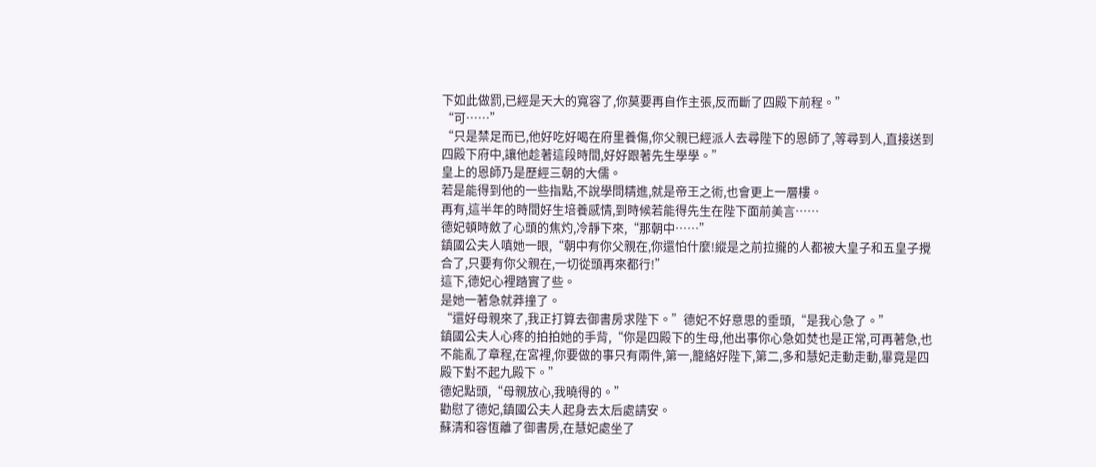下如此做罰,已經是天大的寬容了,你莫要再自作主張,反而斷了四殿下前程。”
“可……”
“只是禁足而已,他好吃好喝在府里養傷,你父親已經派人去尋陛下的恩師了,等尋到人,直接送到四殿下府中,讓他趁著這段時間,好好跟著先生學學。”
皇上的恩師乃是歷經三朝的大儒。
若是能得到他的一些指點,不說學問精進,就是帝王之術,也會更上一層樓。
再有,這半年的時間好生培養感情,到時候若能得先生在陛下面前美言……
德妃頓時斂了心頭的焦灼,冷靜下來,“那朝中……”
鎮國公夫人嗔她一眼,“朝中有你父親在,你還怕什麼!縱是之前拉攏的人都被大皇子和五皇子攪合了,只要有你父親在,一切從頭再來都行!”
這下,德妃心裡踏實了些。
是她一著急就莽撞了。
“還好母親來了,我正打算去御書房求陛下。”德妃不好意思的垂頭,“是我心急了。”
鎮國公夫人心疼的拍拍她的手背,“你是四殿下的生母,他出事你心急如焚也是正常,可再著急,也不能亂了章程,在宮裡,你要做的事只有兩件,第一,籠絡好陛下,第二,多和慧妃走動走動,畢竟是四殿下對不起九殿下。”
德妃點頭,“母親放心,我曉得的。”
勸慰了德妃,鎮國公夫人起身去太后處請安。
蘇清和容恆離了御書房,在慧妃處坐了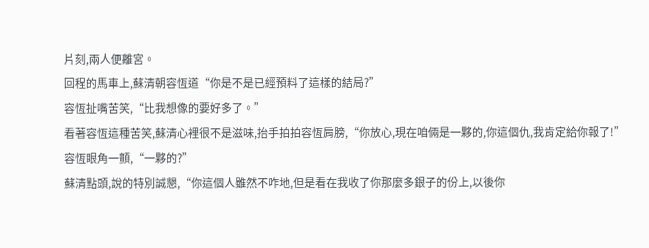片刻,兩人便離宮。
回程的馬車上,蘇清朝容恆道“你是不是已經預料了這樣的結局?”
容恆扯嘴苦笑,“比我想像的要好多了。”
看著容恆這種苦笑,蘇清心裡很不是滋味,抬手拍拍容恆肩膀,“你放心,現在咱倆是一夥的,你這個仇,我肯定給你報了!”
容恆眼角一顫,“一夥的?”
蘇清點頭,說的特別誠懇,“你這個人雖然不咋地,但是看在我收了你那麼多銀子的份上,以後你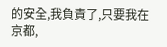的安全,我負責了,只要我在京都,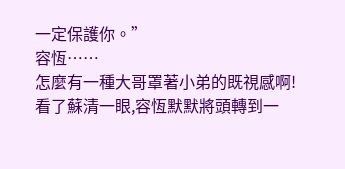一定保護你。”
容恆……
怎麼有一種大哥罩著小弟的既視感啊!
看了蘇清一眼,容恆默默將頭轉到一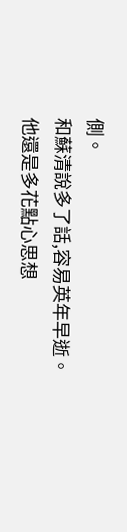側。
和蘇清說多了話,容易英年早逝。
他還是多花點心思想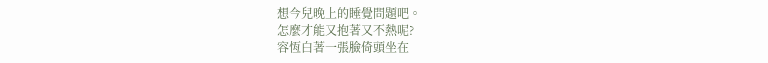想今兒晚上的睡覺問題吧。
怎麼才能又抱著又不熱呢?
容恆白著一張臉倚頭坐在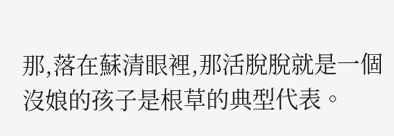那,落在蘇清眼裡,那活脫脫就是一個沒娘的孩子是根草的典型代表。